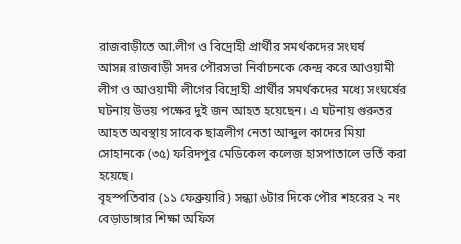রাজবাড়ীতে আ.লীগ ও বিদ্রোহী প্রার্থীর সমর্থকদের সংঘর্ষ
আসন্ন রাজবাড়ী সদর পৌরসভা নির্বাচনকে কেন্দ্র করে আওয়ামী লীগ ও আওয়ামী লীগের বিদ্রোহী প্রার্থীর সমর্থকদের মধ্যে সংঘর্ষের ঘটনায় উভয় পক্ষের দুই জন আহত হয়েছেন। এ ঘটনায় গুরুতর আহত অবস্থায় সাবেক ছাত্রলীগ নেতা আব্দুল কাদের মিয়া সোহানকে (৩৫) ফরিদপুর মেডিকেল কলেজ হাসপাতালে ভর্তি করা হয়েছে।
বৃহস্পতিবার (১১ ফেব্রুয়ারি) সন্ধ্যা ৬টার দিকে পৌর শহরের ২ নং বেড়াডাঙ্গার শিক্ষা অফিস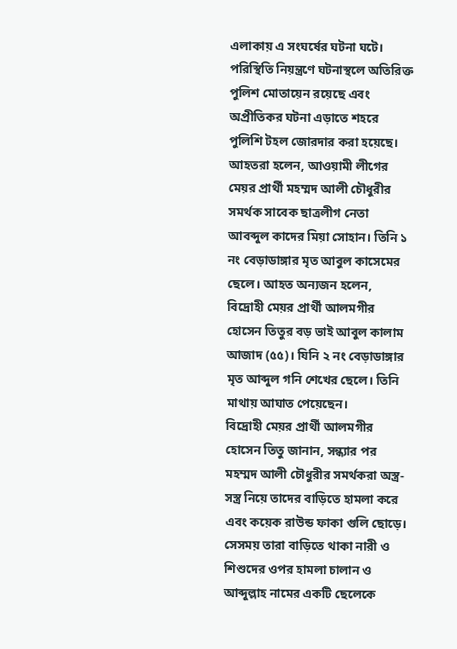এলাকায় এ সংঘর্ষের ঘটনা ঘটে। পরিস্থিতি নিয়ন্ত্রণে ঘটনাস্থলে অতিরিক্ত পুলিশ মোতায়েন রয়েছে এবং অপ্রীতিকর ঘটনা এড়াতে শহরে পুলিশি টহল জোরদার করা হয়েছে।
আহতরা হলেন, আওয়ামী লীগের মেয়র প্রার্থী মহম্মদ আলী চৌধুরীর সমর্থক সাবেক ছাত্রলীগ নেতা আবব্দুল কাদের মিয়া সোহান। তিনি ১ নং বেড়াডাঙ্গার মৃত আবুল কাসেমের ছেলে। আহত অন্যজন হলেন, বিদ্রোহী মেয়র প্রার্থী আলমগীর হোসেন তিতুর বড় ভাই আবুল কালাম আজাদ (৫৫)। যিনি ২ নং বেড়াডাঙ্গার মৃত আব্দুল গনি শেখের ছেলে। তিনি মাথায় আঘাত পেয়েছেন।
বিদ্রোহী মেয়র প্রার্থী আলমগীর হোসেন তিতু জানান, সন্ধ্যার পর মহম্মদ আলী চৌধুরীর সমর্থকরা অস্ত্র-সস্ত্র নিয়ে তাদের বাড়িতে হামলা করে এবং কয়েক রাউন্ড ফাকা গুলি ছোড়ে। সেসময় তারা বাড়িতে থাকা নারী ও শিশুদের ওপর হামলা চালান ও আব্দুল্লাহ নামের একটি ছেলেকে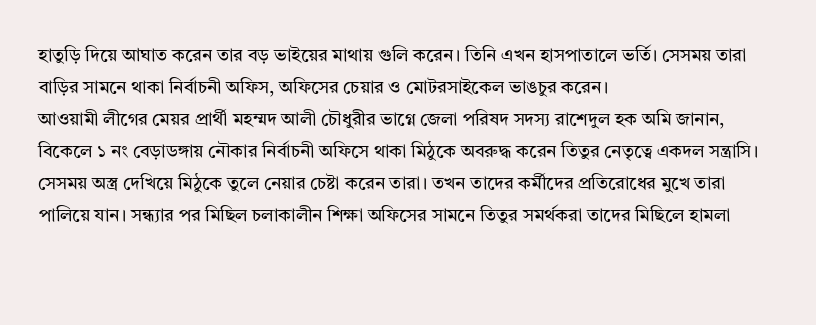হাতুড়ি দিয়ে আঘাত করেন তার বড় ভাইয়ের মাথায় গুলি করেন। তিনি এখন হাসপাতালে ভর্তি। সেসময় তারা বাড়ির সামনে থাকা নির্বাচনী অফিস, অফিসের চেয়ার ও মোটরসাইকেল ভাঙচুর করেন।
আওয়ামী লীগের মেয়র প্রার্থী মহম্মদ আলী চৌধুরীর ভাগ্নে জেলা পরিষদ সদস্য রাশেদুল হক অমি জানান, বিকেলে ১ নং বেড়াডঙ্গায় নৌকার নির্বাচনী অফিসে থাকা মিঠুকে অবরুদ্ধ করেন তিতুর নেতৃত্বে একদল সন্ত্রাসি। সেসময় অস্ত্র দেখিয়ে মিঠুকে তুলে নেয়ার চেষ্টা করেন তারা। তখন তাদের কর্মীদের প্রতিরোধের মুখে তারা পালিয়ে যান। সন্ধ্যার পর মিছিল চলাকালীন শিক্ষা অফিসের সামনে তিতুর সমর্থকরা তাদের মিছিলে হামলা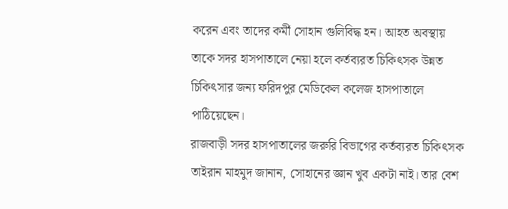করেন এবং তাদের কর্মী সোহান গুলিবিদ্ধ হন। আহত অবস্থায় তাকে সদর হাসপাতালে নেয়া হলে কর্তব্যরত চিকিৎসক উন্নত চিকিৎসার জন্য ফরিদপুর মেডিকেল কলেজ হাসপাতালে পাঠিয়েছেন।
রাজবাড়ী সদর হাসপাতালের জরুরি বিভাগের কর্তব্যরত চিকিৎসক তাইরান মাহমুদ জানান, সোহানের জ্ঞান খুব একটা নাই। তার বেশ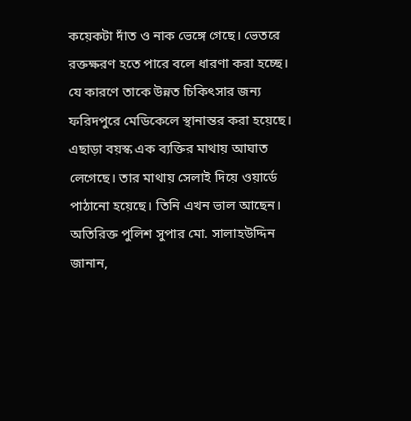কয়েকটা দাঁত ও নাক ভেঙ্গে গেছে। ভেতরে রক্তক্ষরণ হতে পারে বলে ধারণা করা হচ্ছে। যে কারণে তাকে উন্নত চিকিৎসার জন্য ফরিদপুরে মেডিকেলে স্থানান্তর করা হয়েছে। এছাড়া বয়স্ক এক ব্যক্তির মাথায় আঘাত লেগেছে। তার মাথায় সেলাই দিয়ে ওয়ার্ডে পাঠানো হয়েছে। তিনি এখন ভাল আছেন।
অতিরিক্ত পুলিশ সুপার মো. সালাহউদ্দিন জানান,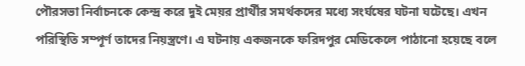পৌরসভা নির্বাচনকে কেন্দ্র করে দুই মেয়র প্রার্থীর সমর্থকদের মধ্যে সংর্ঘষের ঘটনা ঘটেছে। এখন পরিস্থিতি সম্পূর্ণ তাদের নিয়স্ত্রণে। এ ঘটনায় একজনকে ফরিদপুর মেডিকেলে পাঠানো হয়েছে বলে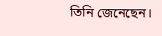তিনি জেনেছেন।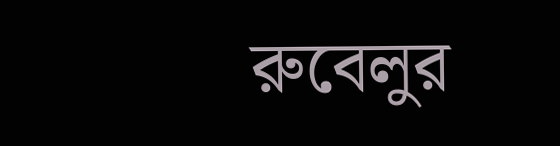রুবেলুর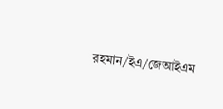রহমান/ইএ/জেআইএম